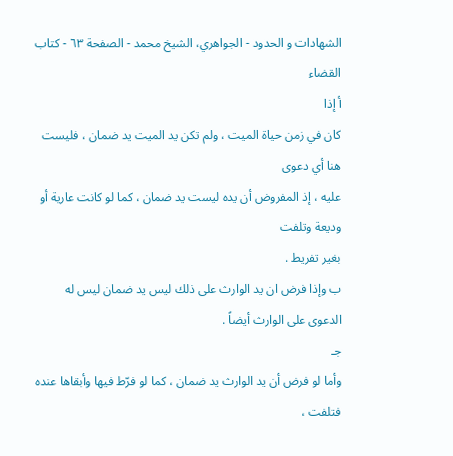الشهادات و الحدود - الجواهري، الشيخ محمد - الصفحة ٦٣ - كتاب القضاء
أ إذا
كان في زمن حياة الميت ، ولم تكن يد الميت يد ضمان ، فليست هنا أي دعوى
عليه ، إذ المفروض أن يده ليست يد ضمان ، كما لو كانت عارية أو وديعة وتلفت
بغير تفريط .
ب وإذا فرض ان يد الوارث على ذلك ليس يد ضمان ليس له الدعوى على الوارث أيضاً .
جـ
وأما لو فرض أن يد الوارث يد ضمان ، كما لو فرّط فيها وأبقاها عنده فتلفت ،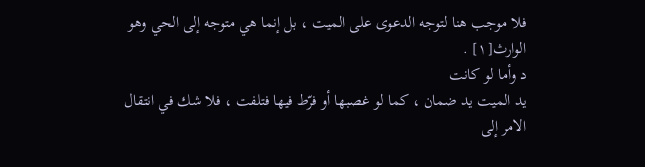فلا موجب هنا لتوجه الدعوى على الميت ، بل إنما هي متوجه إلى الحي وهو
الوارث[١] .
د وأما لو كانت
يد الميت يد ضمان ، كما لو غصبها أو فرّط فيها فتلفت ، فلا شك في انتقال
الامر إلى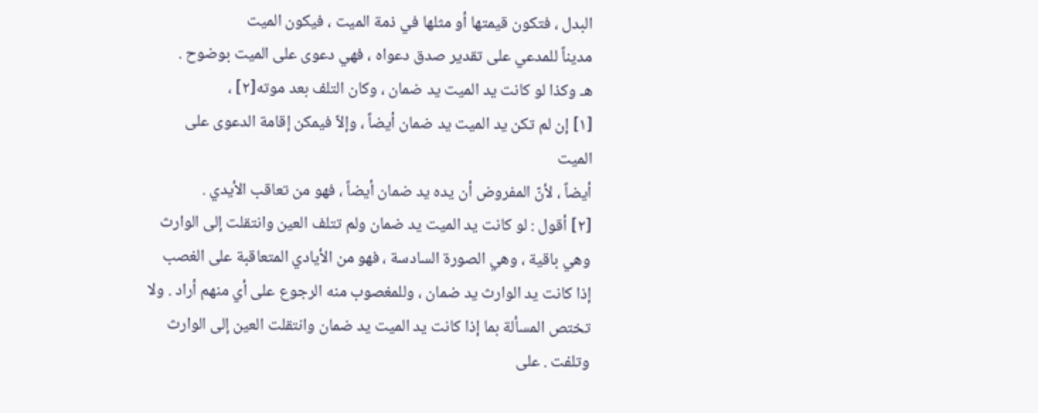البدل ، فتكون قيمتها أو مثلها في ذمة الميت ، فيكون الميت
مديناً للمدعي على تقدير صدق دعواه ، فهي دعوى على الميت بوضوح .
هـ وكذا لو كانت يد الميت يد ضمان ، وكان التلف بعد موته[٢] ،
[١] إن لم تكن يد الميت يد ضمان أيضاً ، وإلاّ فيمكن إقامة الدعوى على الميت
أيضاً ، لأنّ المفروض أن يده يد ضمان أيضاً ، فهو من تعاقب الأيدي .
[٢] أقول : لو كانت يد الميت يد ضمان ولم تتلف العين وانتقلت إلى الوارث وهي باقية ، وهي الصورة السادسة ، فهو من الأيادي المتعاقبة على الغصب إذا كانت يد الوارث يد ضمان ، وللمغصوب منه الرجوع على أي منهم أراد . ولا تختص المسألة بما إذا كانت يد الميت يد ضمان وانتقلت العين إلى الوارث وتلفت . على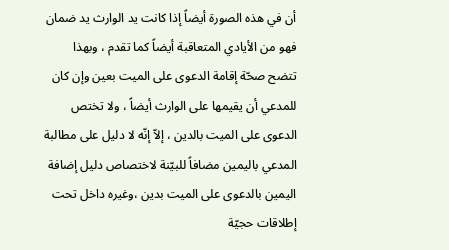أن في هذه الصورة أيضاً إذا كانت يد الوارث يد ضمان فهو من الأيادي المتعاقبة أيضاً كما تقدم ، وبهذا تتضح صحّة إقامة الدعوى على الميت بعين وإن كان للمدعي أن يقيمها على الوارث أيضاً ، ولا تختص الدعوى على الميت بالدين ، إلاّ إنّه لا دليل على مطالبة المدعي باليمين مضافاً للبيّنة لاختصاص دليل إضافة اليمين بالدعوى على الميت بدين ،وغيره داخل تحت إطلاقات حجيّة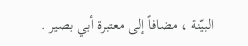البيّنة ، مضافاً إلى معتبرة أبي بصير .